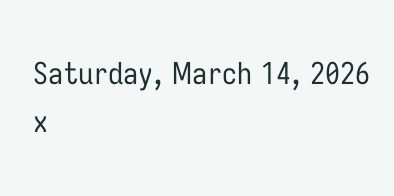Saturday, March 14, 2026
x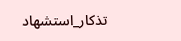تذكار_استشهاد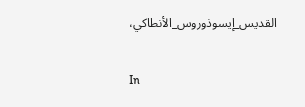القديس_إيسوذوروس_الأنطاكي،

In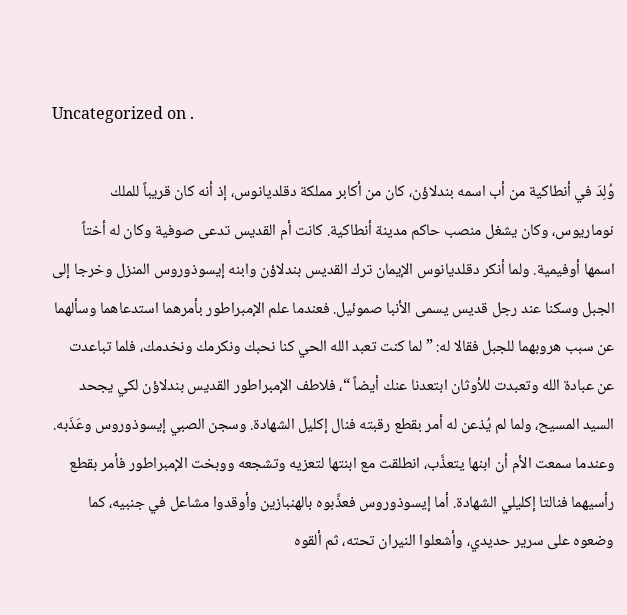Uncategorized on .

وُلِدَ في أنطاكية من أب اسمه بندلاؤن، كان من أكابر مملكة دقلديانوس، إذ أنه كان قريباً للملك نوماريوس، وكان يشغل منصب حاكم مدينة أنطاكية. كانت أم القديس تدعى صوفية وكان له أختاً اسمها أوفيمية. ولما أنكر دقلديانوس الإيمان ترك القديس بندلاؤن وابنه إيسوذوروس المنزل وخرجا إلى الجبل وسكنا عند رجل قديس يسمى الأنبا صموئيل. فعندما علم الإمبراطور بأمرهما استدعاهما وسألهما عن سبب هروبهما للجبل فقالا له: ” لما كنت تعبد الله الحي كنا نحبك ونكرمك ونخدمك، فلما تباعدت عن عبادة الله وتعبدت للأوثان ابتعدنا عنك أيضاً “، فلاطف الإمبراطور القديس بندلاؤن لكي يجحد السيد المسيح، ولما لم يُذعن له أمر بقطع رقبته فنال إكليل الشهادة. وسجن الصبي إيسوذوروس وعَذَبه. وعندما سمعت الأم أن ابنها يتعذَّب، انطلقت مع ابنتها لتعزيه وتشجعه ووبخت الإمبراطور فأمر بقطع رأسيهما فنالتا إكليلي الشهادة. أما إيسوذوروس فعذَّبوه بالهنبازين وأوقدوا مشاعل في جنبيه، كما وضعوه على سرير حديدي، وأشعلوا النيران تحته، ثم ألقوه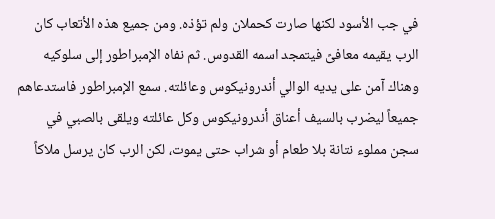في جب الأسود لكنها صارت كحملان ولم تؤذه. ومن جميع هذه الأتعاب كان الرب يقيمه معافىً فيتمجد اسمه القدوس. ثم نفاه الإمبراطور إلى سلوكيه وهناك آمن على يديه الوالي أندرونيكوس وعائلته. سمع الإمبراطور فاستدعاهم جميعاً ليضرب بالسيف أعناق أندرونيكوس وكل عائلته ويلقى بالصبي في سجن مملوء نتانة بلا طعام أو شراب حتى يموت، لكن الرب كان يرسل ملاكاً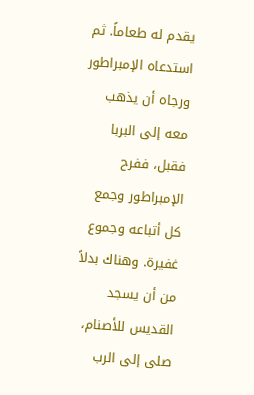يقدم له طعاماً. ثم استدعاه الإمبراطور ورجاه أن يذهب معه إلى البربا فقبل، ففرح الإمبراطور وجمع كل أتباعه وجموع غفيرة. وهناك بدلاً من أن يسجد القديس للأصنام، صلى إلى الرب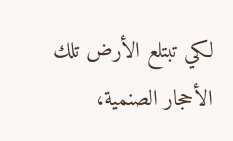لكي تبتلع الأرض تلك الأحجار الصنمية،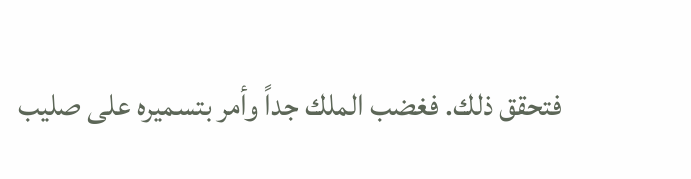فتحقق ذلك. فغضب الملك جداً وأمر بتسميره على صليب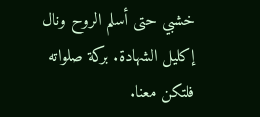خشبي حتى أسلم الروح ونال إكليل الشهادة. بركة صلواته فلتكن معنا.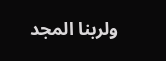ولربنا المجد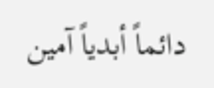دائماً أبدياً آمين